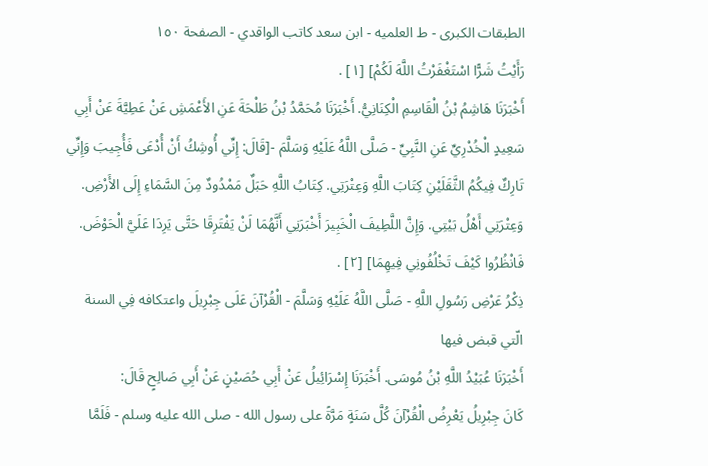الطبقات الكبرى - ط العلميه - ابن سعد كاتب الواقدي - الصفحة ١٥٠
رَأَيْتُ شَرًّا اسْتَغْفَرْتُ اللَّهَ لَكُمْ] [١] .
أَخْبَرَنَا هَاشِمُ بْنُ الْقَاسِمِ الْكِنَانِيُّ. أَخْبَرَنَا مُحَمَّدُ بْنُ طَلْحَةَ عَنِ الأَعْمَشِ عَنْ عَطِيَّةَ عَنْ أَبِي سَعِيدٍ الْخُدْرِيِّ عَنِ النَّبِيِّ - صَلَّى اللَّهُ عَلَيْهِ وَسَلَّمَ -[قَالَ: إِنِّي أُوشِكُ أَنْ أُدْعَى فَأُجِيبَ وَإِنِّي تَارِكٌ فِيكُمُ الثَّقَلَيْنِ كِتَابَ اللَّهِ وَعِتْرَتِي. كِتَابُ اللَّهِ حَبَلٌ مَمْدُودٌ مِنَ السَّمَاءِ إِلَى الأَرْضِ. وَعِتْرَتِي أَهْلُ بَيْتِي. وَإِنَّ اللَّطِيفَ الْخَبِيرَ أَخْبَرَنِي أَنَّهُمَا لَنْ يَفْتَرِقَا حَتَّى يَرِدَا عَلَيَّ الْحَوْضَ. فَانْظُرُوا كَيْفَ تَخْلُفُونِي فِيهِمَا] [٢] .
ذِكْرُ عَرْضِ رَسُولِ اللَّهِ - صَلَّى اللَّهُ عَلَيْهِ وَسَلَّمَ - الْقُرْآنَ عَلَى جِبْرِيلَ واعتكافه فِي السنة الّتي قبض فيها
أَخْبَرَنَا عُبَيْدُ اللَّهِ بْنُ مُوسَى. أَخْبَرَنَا إِسْرَائِيلُ عَنْ أَبِي حُصَيْنٍ عَنْ أَبِي صَالِحٍ قَالَ:
كَانَ جِبْرِيلُ يَعْرِضُ الْقُرْآنَ كُلَّ سَنَةٍ مَرَّةً على رسول الله - صلى الله عليه وسلم - فَلَمَّا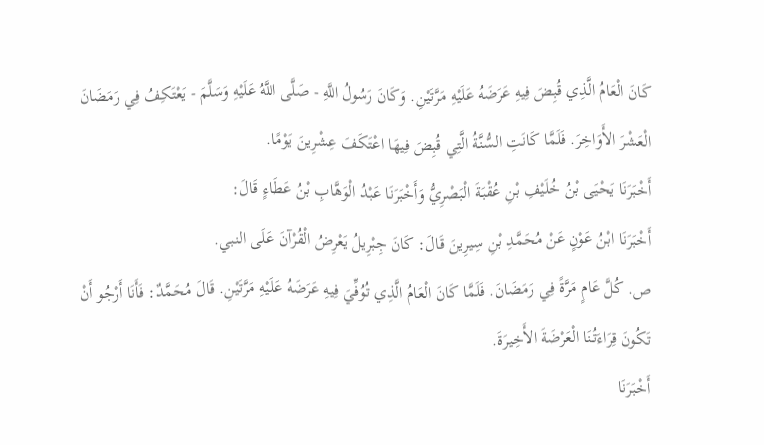كَانَ الْعَامُ الَّذِي قُبِضَ فِيهِ عَرَضَهُ عَلَيْهِ مَرَّتَيْنِ. وَكَانَ رَسُولُ اللَّهِ - صَلَّى اللَّهُ عَلَيْهِ وَسَلَّمَ - يَعْتَكِفُ فِي رَمَضَانَ الْعَشْرَ الأَوَاخِرَ. فَلَمَّا كَانَتِ السُّنَّةُ الَّتِي قُبِضَ فِيهَا اعْتَكَفَ عِشْرِينَ يَوْمًا.
أَخْبَرَنَا يَحْيَى بْنُ خُلَيْفِ بْنِ عُقْبَةَ الْبَصْرِيُّ وَأَخْبَرَنَا عَبْدُ الْوَهَّابِ بْنُ عَطَاءٍ قَالَ:
أَخْبَرَنَا ابْنُ عَوْنٍ عَنْ مُحَمَّدِ بْنِ سِيرِينَ قَالَ: كَانَ جِبْرِيلُ يَعْرِضُ الْقُرْآنَ عَلَى النبي.
ص. كُلَّ عَامٍ مَرَّةً فِي رَمَضَانَ. فَلَمَّا كَانَ الْعَامُ الَّذِي تُوُفِّيَ فِيهِ عَرَضَهُ عَلَيْهِ مَرَّتَيْنِ. قَالَ مُحَمَّدٌ: فَأَنَا أَرْجُو أَنْ تَكُونَ قِرَاءَتُنَا الْعَرْضَةَ الأَخِيرَةَ.
أَخْبَرَنَا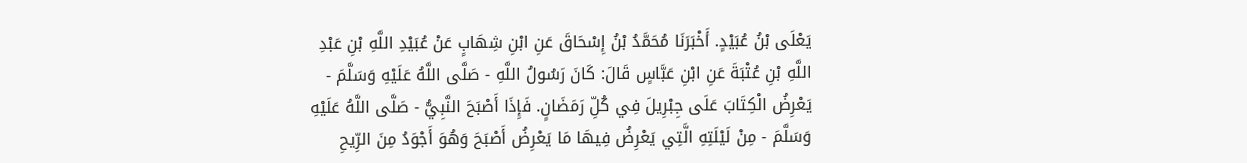يَعْلَى بْنُ عُبَيْدٍ. أَخْبَرَنَا مُحَمَّدُ بْنُ إِسْحَاقَ عَنِ ابْنِ شِهَابٍ عَنْ عُبَيْدِ اللَّهِ بْنِ عَبْدِ اللَّهِ بْنِ عُتْبَةَ عَنِ ابْنِ عَبَّاسٍ قَالَ: كَانَ رَسُولُ اللَّهِ - صَلَّى اللَّهُ عَلَيْهِ وَسَلَّمَ - يَعْرِضُ الْكِتَابَ عَلَى جِبْرِيلَ فِي كُلِّ رَمَضَانٍ. فَإِذَا أَصْبَحَ النَّبِيُّ - صَلَّى اللَّهُ عَلَيْهِ وَسَلَّمَ - مِنْ لَيْلَتِهِ الَّتِي يَعْرِضُ فِيهَا مَا يَعْرِضُ أَصْبَحَ وَهُوَ أَجْوَدُ مِنَ الرِّيحِ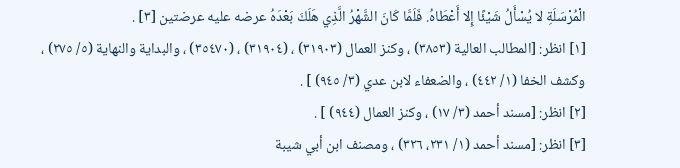الْمُرْسَلَةِ لا يُسْأَلُ شَيْئًا إِلا أَعْطَاهُ. فَلَمَّا كَانَ الشَّهْرُ الَّذِي هَلَكَ بَعْدَهُ عرضه عليه عرضتين [٣] .
[١] انظر: [المطالب العالية (٣٨٥٣) ، وكنز العمال (٣١٩٠٣) ، (٣١٩٠٤) ، (٣٥٤٧٠) ، والبداية والنهاية (٥/ ٢٧٥) ، وكشف الخفا (١/ ٤٤٢) ، والضعفاء لابن عدي (٣/ ٩٤٥) ] .
[٢] انظر: [مسند أحمد (٣/ ١٧) ، وكنز العمال (٩٤٤) ] .
[٣] انظر: [مسند أحمد (١/ ٢٣١، ٣٢٦) ، ومصنف ابن أبي شيبة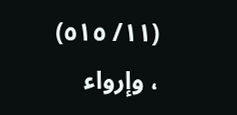(١١/ ٥١٥) ، وإرواء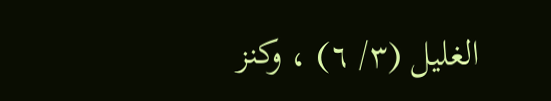الغليل (٣/ ٦) ، وكنز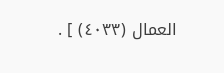العمال (٤٠٣٣) ] .